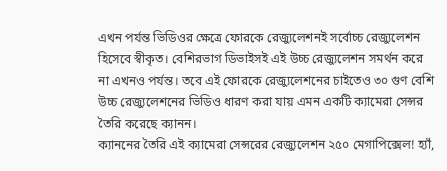এখন পর্যন্ত ভিডিওর ক্ষেত্রে ফোরকে রেজ্যুলেশনই সর্বোচ্চ রেজ্যুলেশন হিসেবে স্বীকৃত। বেশিরভাগ ডিভাইসই এই উচ্চ রেজ্যুলেশন সমর্থন করে না এখনও পর্যন্ত। তবে এই ফোরকে রেজ্যুলেশনের চাইতেও ৩০ গুণ বেশি উচ্চ রেজ্যুলেশনের ভিডিও ধারণ করা যায় এমন একটি ক্যামেরা সেন্সর তৈরি করেছে ক্যানন।
ক্যাননের তৈরি এই ক্যামেরা সেন্সরের রেজ্যুলেশন ২৫০ মেগাপিক্সেল! হ্যাঁ,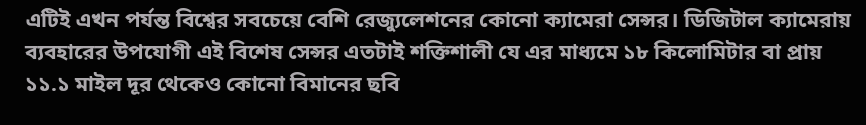এটিই এখন পর্যন্ত বিশ্বের সবচেয়ে বেশি রেজ্যুলেশনের কোনো ক্যামেরা সেন্সর। ডিজিটাল ক্যামেরায় ব্যবহারের উপযোগী এই বিশেষ সেন্সর এতটাই শক্তিশালী যে এর মাধ্যমে ১৮ কিলোমিটার বা প্রায় ১১.১ মাইল দূর থেকেও কোনো বিমানের ছবি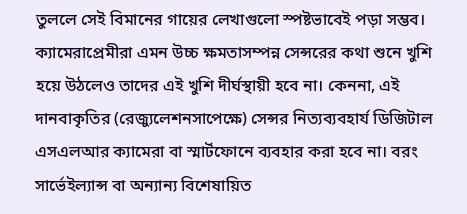তুললে সেই বিমানের গায়ের লেখাগুলো স্পষ্টভাবেই পড়া সম্ভব।
ক্যামেরাপ্রেমীরা এমন উচ্চ ক্ষমতাসম্পন্ন সেন্সরের কথা শুনে খুশি হয়ে উঠলেও তাদের এই খুশি দীর্ঘস্থায়ী হবে না। কেননা, এই দানবাকৃতির (রেজ্যুলেশনসাপেক্ষে) সেন্সর নিত্যব্যবহার্য ডিজিটাল এসএলআর ক্যামেরা বা স্মার্টফোনে ব্যবহার করা হবে না। বরং সার্ভেইল্যান্স বা অন্যান্য বিশেষায়িত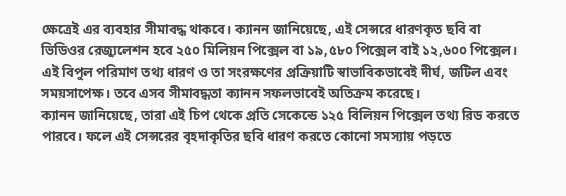ক্ষেত্রেই এর ব্যবহার সীমাবদ্ধ থাকবে। ক্যানন জানিয়েছে, এই সেন্সরে ধারণকৃত ছবি বা ভিডিওর রেজ্যুলেশন হবে ২৫০ মিলিয়ন পিক্সেল বা ১৯,৫৮০ পিক্সেল বাই ১২,৬০০ পিক্সেল। এই বিপুল পরিমাণ তথ্য ধারণ ও তা সংরক্ষণের প্রক্রিয়াটি স্বাভাবিকভাবেই দীর্ঘ, জটিল এবং সময়সাপেক্ষ। তবে এসব সীমাবদ্ধতা ক্যানন সফলভাবেই অতিক্রম করেছে।
ক্যানন জানিয়েছে, তারা এই চিপ থেকে প্রতি সেকেন্ডে ১২৫ বিলিয়ন পিক্সেল তথ্য রিড করতে পারবে। ফলে এই সেন্সরের বৃহদাকৃতির ছবি ধারণ করতে কোনো সমস্যায় পড়তে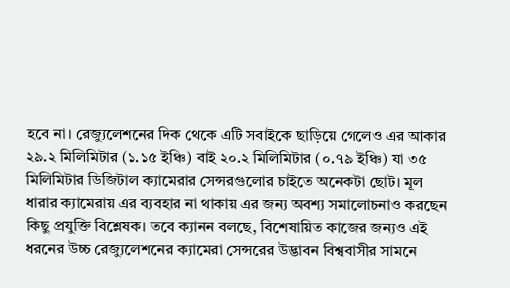হবে না। রেজ্যুলেশনের দিক থেকে এটি সবাইকে ছাড়িয়ে গেলেও এর আকার ২৯.২ মিলিমিটার (১.১৫ ইঞ্চি) বাই ২০.২ মিলিমিটার (০.৭৯ ইঞ্চি) যা ৩৫ মিলিমিটার ডিজিটাল ক্যামেরার সেন্সরগুলোর চাইতে অনেকটা ছোট। মূল ধারার ক্যামেরায় এর ব্যবহার না থাকায় এর জন্য অবশ্য সমালোচনাও করছেন কিছু প্রযুক্তি বিশ্লেষক। তবে ক্যানন বলছে, বিশেষায়িত কাজের জন্যও এই ধরনের উচ্চ রেজ্যুলেশনের ক্যামেরা সেন্সরের উদ্ভাবন বিশ্ববাসীর সামনে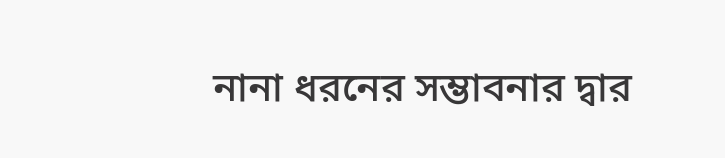নানা ধরনের সম্ভাবনার দ্বার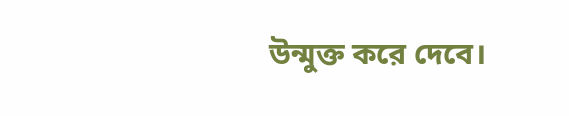উন্মুক্ত করে দেবে।